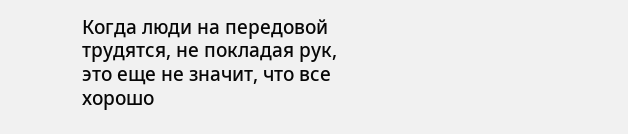Когда люди на передовой трудятся, не покладая рук, это еще не значит, что все хорошо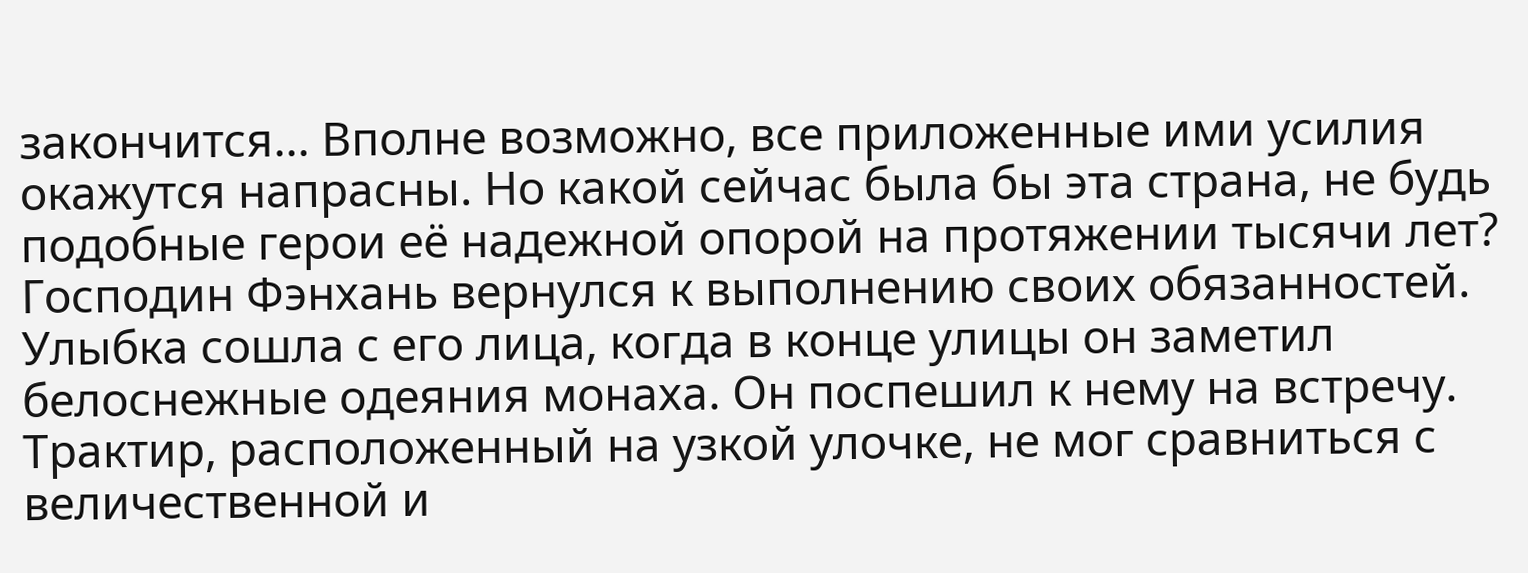закончится... Вполне возможно, все приложенные ими усилия окажутся напрасны. Но какой сейчас была бы эта страна, не будь подобные герои её надежной опорой на протяжении тысячи лет?
Господин Фэнхань вернулся к выполнению своих обязанностей. Улыбка сошла с его лица, когда в конце улицы он заметил белоснежные одеяния монаха. Он поспешил к нему на встречу.
Трактир, расположенный на узкой улочке, не мог сравниться с величественной и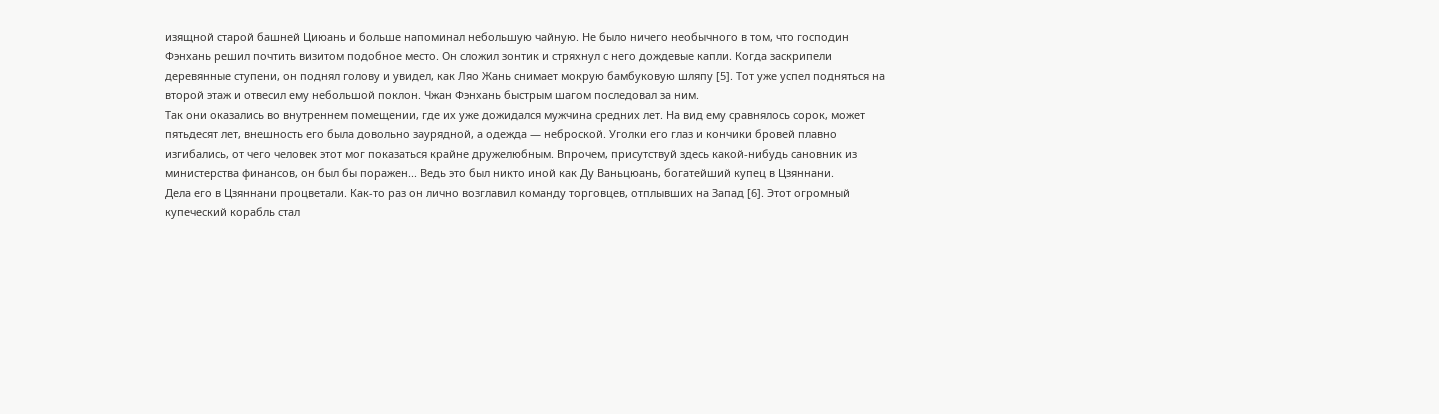изящной старой башней Циюань и больше напоминал небольшую чайную. Не было ничего необычного в том, что господин Фэнхань решил почтить визитом подобное место. Он сложил зонтик и стряхнул с него дождевые капли. Когда заскрипели деревянные ступени, он поднял голову и увидел, как Ляо Жань снимает мокрую бамбуковую шляпу [5]. Тот уже успел подняться на второй этаж и отвесил ему небольшой поклон. Чжан Фэнхань быстрым шагом последовал за ним.
Так они оказались во внутреннем помещении, где их уже дожидался мужчина средних лет. На вид ему сравнялось сорок, может пятьдесят лет, внешность его была довольно заурядной, а одежда — неброской. Уголки его глаз и кончики бровей плавно изгибались, от чего человек этот мог показаться крайне дружелюбным. Впрочем, присутствуй здесь какой-нибудь сановник из министерства финансов, он был бы поражен... Ведь это был никто иной как Ду Ваньцюань, богатейший купец в Цзяннани.
Дела его в Цзяннани процветали. Как-то раз он лично возглавил команду торговцев, отплывших на Запад [6]. Этот огромный купеческий корабль стал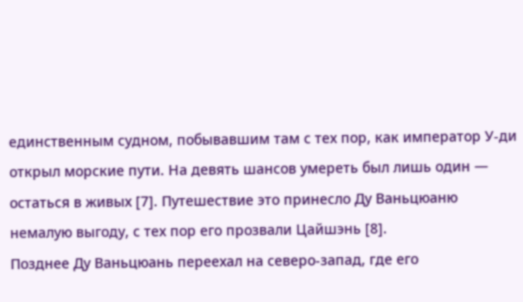единственным судном, побывавшим там с тех пор, как император У-ди открыл морские пути. На девять шансов умереть был лишь один ― остаться в живых [7]. Путешествие это принесло Ду Ваньцюаню немалую выгоду, с тех пор его прозвали Цайшэнь [8].
Позднее Ду Ваньцюань переехал на северо-запад, где его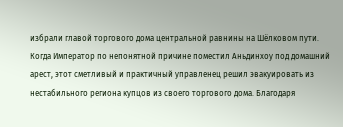избрали главой торгового дома центральной равнины на Шёлковом пути.
Когда Император по непонятной причине поместил Аньдинхоу под домашний арест, этот сметливый и практичный управленец решил эвакуировать из нестабильного региона купцов из своего торгового дома. Благодаря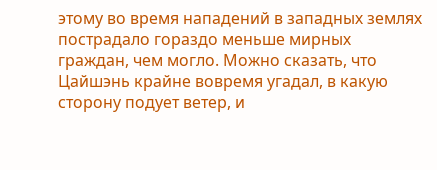этому во время нападений в западных землях пострадало гораздо меньше мирных граждан, чем могло. Можно сказать, что Цайшэнь крайне вовремя угадал, в какую сторону подует ветер, и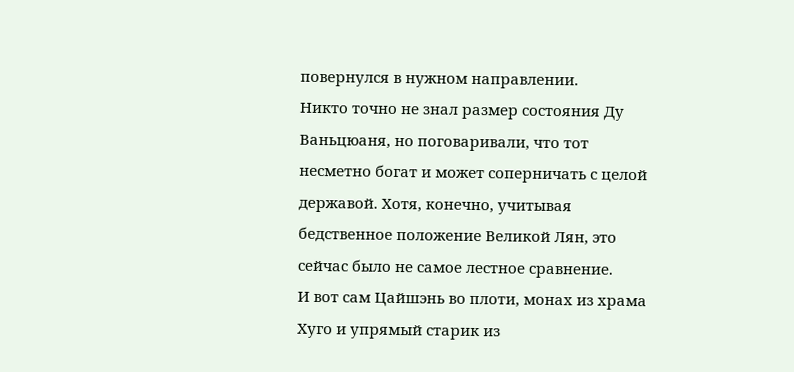повернулся в нужном направлении.
Никто точно не знал размер состояния Ду Ваньцюаня, но поговаривали, что тот несметно богат и может соперничать с целой державой. Хотя, конечно, учитывая бедственное положение Великой Лян, это сейчас было не самое лестное сравнение.
И вот сам Цайшэнь во плоти, монах из храма Хуго и упрямый старик из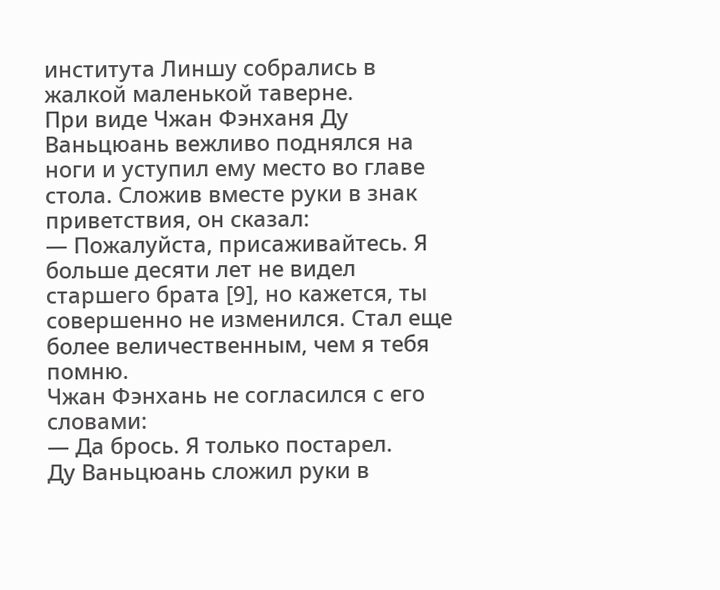института Линшу собрались в жалкой маленькой таверне.
При виде Чжан Фэнханя Ду Ваньцюань вежливо поднялся на ноги и уступил ему место во главе стола. Сложив вместе руки в знак приветствия, он сказал:
— Пожалуйста, присаживайтесь. Я больше десяти лет не видел старшего брата [9], но кажется, ты совершенно не изменился. Стал еще более величественным, чем я тебя помню.
Чжан Фэнхань не согласился с его словами:
— Да брось. Я только постарел.
Ду Ваньцюань сложил руки в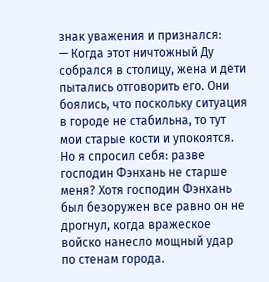знак уважения и признался:
— Когда этот ничтожный Ду собрался в столицу, жена и дети пытались отговорить его. Они боялись, что поскольку ситуация в городе не стабильна, то тут мои старые кости и упокоятся. Но я спросил себя: разве господин Фэнхань не старше меня? Хотя господин Фэнхань был безоружен все равно он не дрогнул, когда вражеское войско нанесло мощный удар по стенам города.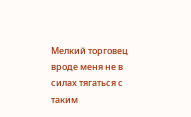Мелкий торговец вроде меня не в силах тягаться с таким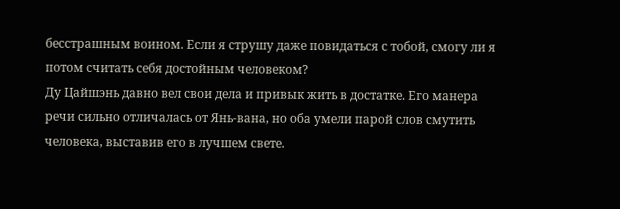бесстрашным воином. Если я струшу даже повидаться с тобой, смогу ли я потом считать себя достойным человеком?
Ду Цайшэнь давно вел свои дела и привык жить в достатке. Его манера речи сильно отличалась от Янь-вана, но оба умели парой слов смутить человека, выставив его в лучшем свете.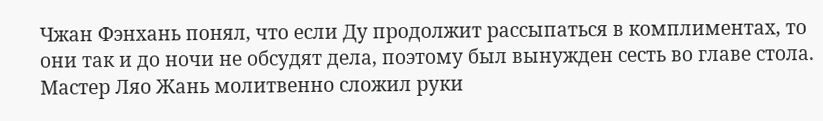Чжан Фэнхань понял, что если Ду продолжит рассыпаться в комплиментах, то они так и до ночи не обсудят дела, поэтому был вынужден сесть во главе стола.
Мастер Ляо Жань молитвенно сложил руки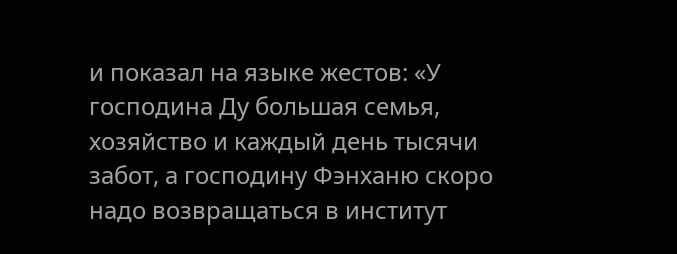и показал на языке жестов: «У господина Ду большая семья, хозяйство и каждый день тысячи забот, а господину Фэнханю скоро надо возвращаться в институт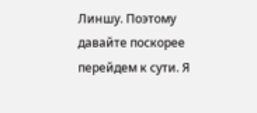Линшу. Поэтому давайте поскорее перейдем к сути. Я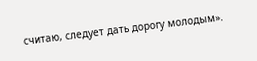считаю, следует дать дорогу молодым».